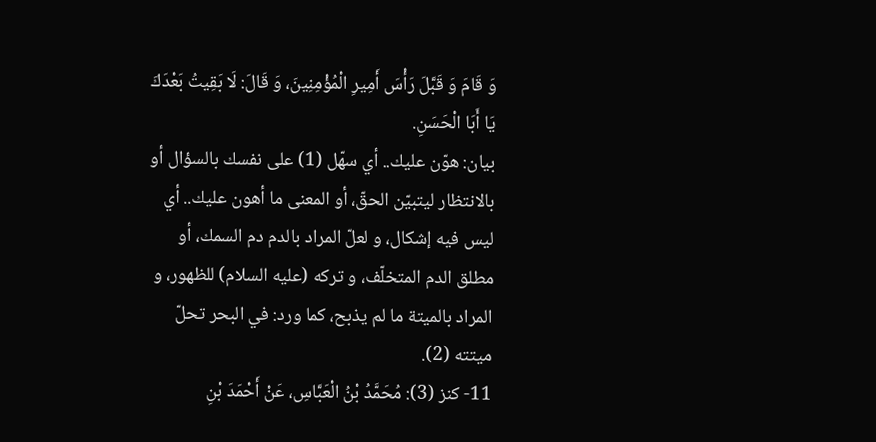وَ قَامَ وَ قَبَّلَ رَأْسَ أَمِيرِ الْمُؤْمِنِينَ، وَ قَالَ: لَا بَقِيتُ بَعْدَكَ يَا أَبَا الْحَسَنِ.
بيان: هوّن عليك.. أي سهّل (1) على نفسك بالسؤال أو بالانتظار ليتبيّن الحقّ، أو المعنى ما أهون عليك.. أي ليس فيه إشكال، و لعلّ المراد بالدم دم السمك، أو مطلق الدم المتخلّف، و تركه (عليه السلام) للظهور، و المراد بالميتة ما لم يذبح، كما ورد: في البحر تحلّ ميتته (2).
11- كنز (3): مُحَمَّدُ بْنُ الْعَبَّاسِ، عَنْ أَحْمَدَ بْنِ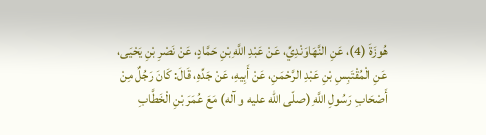هُوزَةَ (4)، عَنِ النَّهَاوَنْدِيِّ، عَنْ عَبْدِ اللَّهِ بْنِ حَمَّادٍ، عَنْ نَصْرِ بْنِ يَحْيَى، عَنِ الْمُقْتَبِسِ بْنِ عَبْدِ الرَّحْمَنِ، عَنْ أَبِيهِ، عَنْ جَدِّهِ، قَالَ: كَانَ رَجُلٌ مِنْ أَصْحَابِ رَسُولِ اللَّهِ (صلّى اللّه عليه و آله) مَعَ عُمَرَ بْنِ الْخَطَّابِ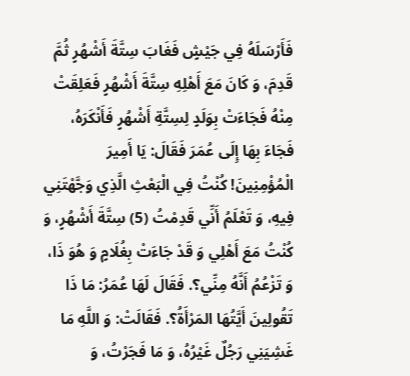فَأَرْسَلَهُ فِي جَيْشٍ فَغَابَ سِتَّةَ أَشْهُرٍ ثُمَّ قَدِمَ، وَ كَانَ مَعَ أَهْلِهِ سِتَّةَ أَشْهُرٍ فَعَلِقَتْ مِنْهُ فَجَاءَتْ بِوَلَدٍ لِسِتَّةِ أَشْهُرٍ فَأَنْكَرَهُ، فَجَاءَ بِهَا إِلَى عُمَرَ فَقَالَ: يَا أَمِيرَ الْمُؤْمِنِينَ! كُنْتُ فِي الْبَعْثِ الَّذِي وَجَّهْتَنِي فِيهِ، وَ تَعْلَمُ أَنِّي قَدِمْتُ (5) سِتَّةَ أَشْهُرٍ، وَ كُنْتُ مَعَ أَهْلِي وَ قَدْ جَاءَتْ بِغُلَامٍ وَ هُوَ ذَا، وَ تَزْعُمُ أَنَّهُ مِنِّي؟. فَقَالَ لَهَا عُمَرُ: مَا ذَا تَقُولِينَ أَيَّتُهَا المَرْأَةُ؟. فَقَالَتْ: وَ اللَّهِ مَا غَشِيَنِي رَجُلٌ غَيْرُهُ، وَ مَا فَجَرْتُ، وَ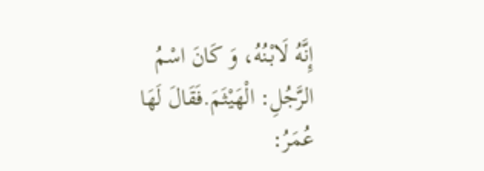إِنَّهُ لَابْنُهُ، وَ كَانَ اسْمُ الرَّجُلِ: الْهَيْثَمَ.فَقَالَ لَهَا عُمَرُ: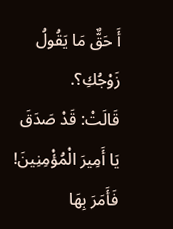أَ حَقٌّ مَا يَقُولُ زَوْجُكِ؟.
قَالَتْ: قَدْ صَدَقَ يَا أَمِيرَ الْمُؤْمِنِينَ! فَأَمَرَ بِهَا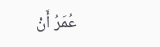عُمَرُ أَنْ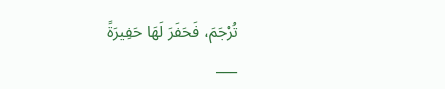تُرْجَمَ، فَحَفَرَ لَهَا حَفِيرَةً
___